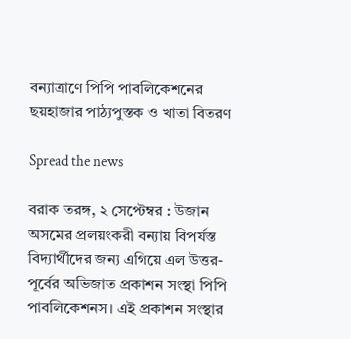বন্যাত্রাণে পিপি পাবলিকেশনের ছয়হাজার পাঠ্যপুস্তক ও খাতা বিতরণ

Spread the news

বরাক তরঙ্গ, ২ সেপ্টেম্বর : উজান অসমের প্রলয়ংকরী বন্যায় বিপর্যস্ত বিদ্যার্থীদের জন্য এগিয়ে এল উত্তর-পূর্বের অভিজাত প্রকাশন সংস্থা পিপি পাবলিকেশনস। এই প্রকাশন সংস্থার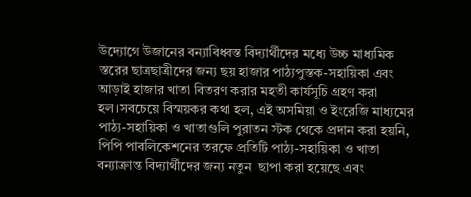উদ্যোগে উজানের বন্যাবিধ্বস্ত‌ বিদ্যার্থীদের মধ্যে উচ্চ মাধ্যমিক স্তরের ছাত্রছাত্রীদের জন্য ছয় হাজার পাঠ্যপুস্তক-সহায়িকা এবং আড়াই হাজার খাতা বিতরণ করার মহতী কার্যসূচি গ্রহণ করা হল।‌সবচেয়ে বিস্ময়কর কথা হল, এই অসমিয়া ও ইংরেজি মাধ্যমের পাঠ্য-সহায়িকা ও‌ খাতাগুলি পুরাতন স্টক থেকে প্রদান করা হয়নি, পিপি পাবলিকেশনের তরফে প্রতিটি পাঠ্য-সহায়িকা ও খাতা বন্যাক্রান্ত বিদ্যার্থীদের জন্য নতুন  ছাপা করা হয়েছে এবং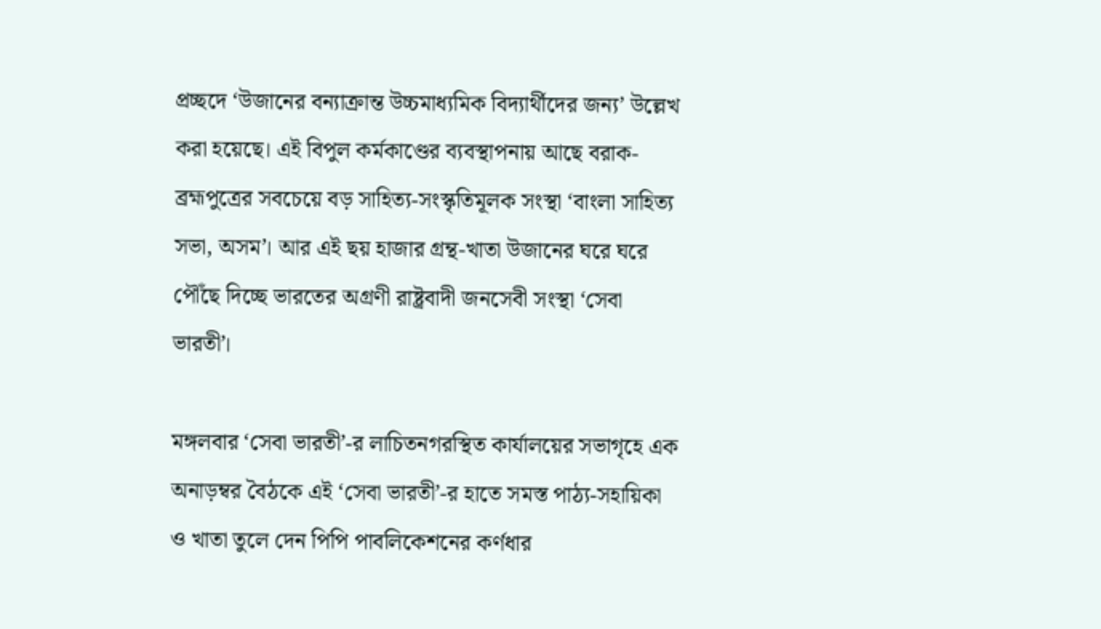প্রচ্ছদে ‘উজানের বন্যাক্রান্ত উচ্চমাধ্যমিক বিদ্যার্থীদের জন্য’ উল্লেখ করা হয়েছে। এই বিপুল কর্মকাণ্ডের ব্যবস্থাপনায় আছে বরাক-ব্রহ্মপুত্রের সবচেয়ে বড় সাহিত্য-সংস্কৃতিমূলক সংস্থা ‘বাংলা সাহিত্য সভা, অসম’। আর এই ছয় হাজার গ্রন্থ-খাতা উজানের ঘরে ঘরে পৌঁছে দিচ্ছে ভারতের অগ্রণী রাষ্ট্রবাদী জনসেবী সংস্থা ‘সেবা ভারতী’।

মঙ্গলবার ‘সেবা ভারতী’-র লাচিতনগরস্থিত কার্যালয়ের সভাগৃহে এক অনাড়ম্বর বৈঠকে এই ‘সেবা ভারতী’-র হাতে সমস্ত পাঠ্য-সহায়িকা ও খাতা তুলে দেন পিপি পাবলিকেশনের কর্ণধার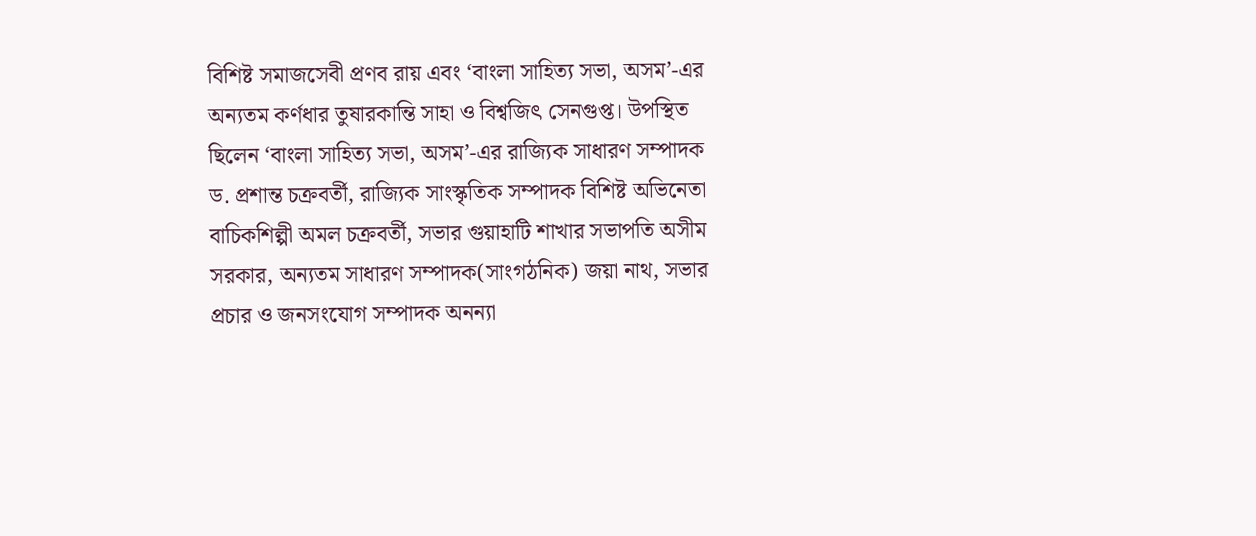বিশিষ্ট সমাজসেবী প্রণব রায় এবং ‘বাংলা সাহিত্য সভা, অসম’-এর অন্যতম কর্ণধার তুষারকান্তি সাহা ও বিশ্বজিৎ সেনগুপ্ত।‌ উপস্থিত ছিলেন ‘বাংলা সাহিত্য সভা, অসম’-এর রাজ্যিক সাধারণ সম্পাদক ড. প্রশান্ত চক্রবর্তী, রাজ্যিক সাংস্কৃতিক সম্পাদক বিশিষ্ট অভিনেতা বাচিকশিল্পী অমল চক্রবর্তী, সভার গুয়াহাটি শাখার সভাপতি অসীম সরকার, অন্যতম সাধারণ সম্পাদক(সাংগঠনিক) জয়া নাথ, সভার প্রচার ও জনসংযোগ সম্পাদক অনন্যা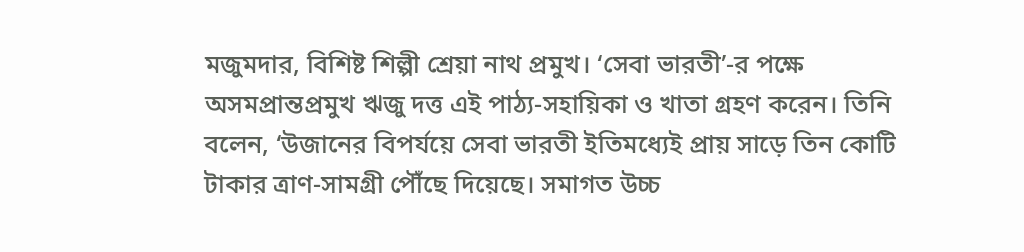মজুমদার, বিশিষ্ট শিল্পী শ্রেয়া নাথ প্রমুখ। ‘সেবা ভারতী’-র পক্ষে অসমপ্রান্তপ্রমুখ ঋজু দত্ত এই পাঠ্য-সহায়িকা ও খাতা গ্রহণ করেন। তিনি বলেন, ‘উজানের বিপর্যয়ে সেবা ভারতী ইতিমধ্যেই প্রায় সাড়ে তিন কোটি টাকার ত্রাণ-সামগ্রী পৌঁছে দিয়েছে। সমাগত উচ্চ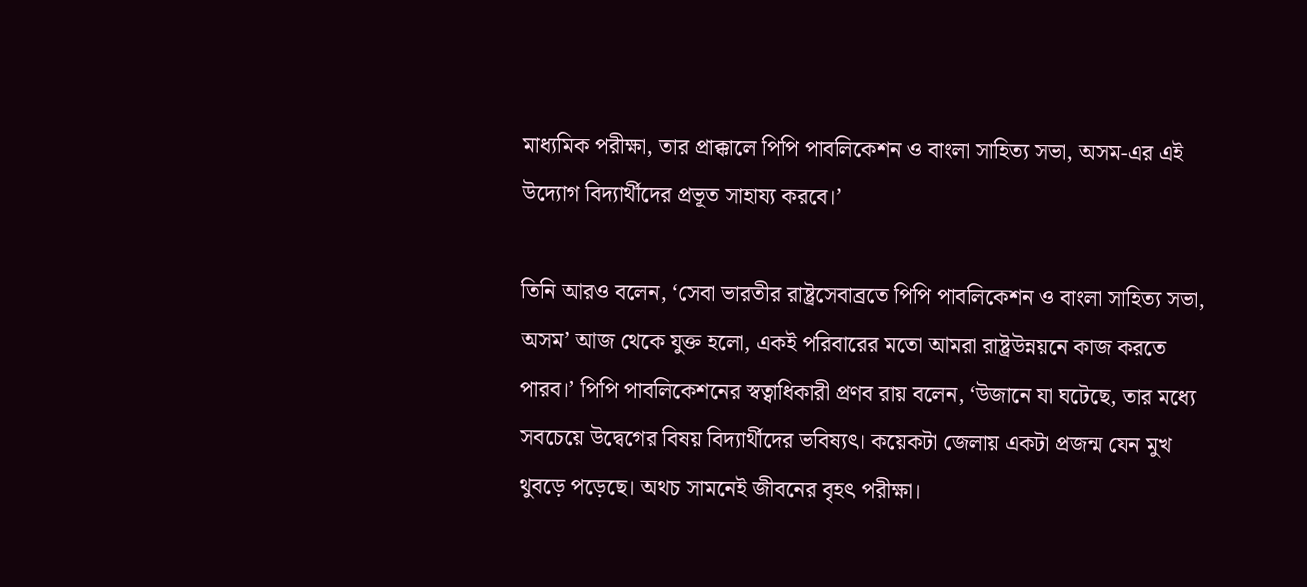মাধ্যমিক পরীক্ষা, তার প্রাক্কালে পিপি পাবলিকেশন ও বাংলা সাহিত্য সভা, অসম-এর এই উদ্যোগ বিদ্যার্থীদের প্রভূত সাহায্য করবে।’

তিনি আরও বলেন, ‘সেবা ভারতীর রাষ্ট্রসেবাব্রতে পিপি পাবলিকেশন ও বাংলা সাহিত্য সভা, অসম’ আজ থেকে যুক্ত হলো, একই পরিবারের মতো আমরা রাষ্ট্রউন্নয়নে কাজ করতে পারব।’ পিপি পাবলিকেশনের স্বত্বাধিকারী প্রণব রায় বলেন, ‘উজানে যা ঘটেছে, তার মধ্যে সবচেয়ে উদ্বেগের বিষয় বিদ্যার্থীদের ভবিষ্যৎ। কয়েকটা জেলায় একটা প্রজন্ম যেন মুখ থুবড়ে পড়েছে। অথচ সামনেই জীবনের বৃহৎ পরীক্ষা।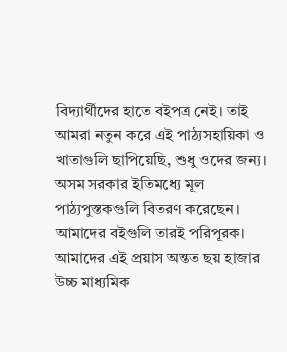বিদ্যার্থীদের হাতে বইপত্র নেই। তাই আমরা নতুন করে এই পাঠ্যসহায়িকা ও খাতাগুলি ছাপিয়েছি, শুধু ওদের জন্য। অসম সরকার ইতিমধ্যে মূল পাঠ্যপুস্তকগুলি বিতরণ করেছেন। আমাদের বইগুলি তারই পরিপূরক। আমাদের এই প্রয়াস অন্তত ছয় হাজার উচ্চ মাধ্যমিক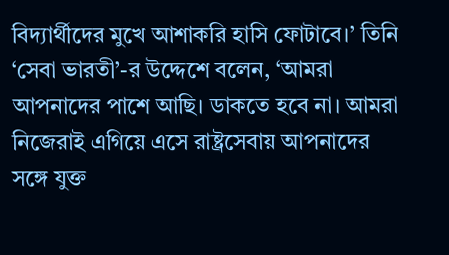বিদ্যার্থীদের মুখে আশাকরি হাসি ফোটাবে।’ তিনি ‘সেবা ভারতী’-র উদ্দেশে বলেন, ‘আমরা আপনাদের পাশে আছি। ডাকতে হবে না। আমরা নিজেরাই এগিয়ে এসে রাষ্ট্রসেবায় আপনাদের সঙ্গে যুক্ত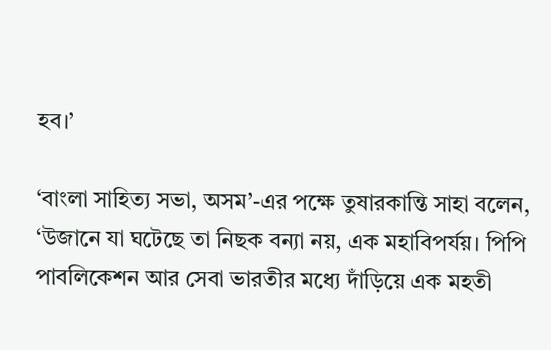হব।’

‘বাংলা সাহিত্য সভা, অসম’-এর পক্ষে তুষারকান্তি সাহা বলেন, ‘উজানে যা ঘটেছে তা নিছক বন্যা নয়, এক মহাবিপর্যয়। পিপি পাবলিকেশন আর সেবা ভারতীর মধ্যে দাঁড়িয়ে এক মহতী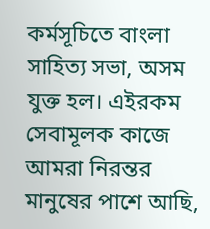কর্মসূচিতে বাংলা সাহিত্য সভা, অসম যুক্ত হল। এইরকম সেবামূলক কাজে আমরা নিরন্তর মানুষের পাশে আছি,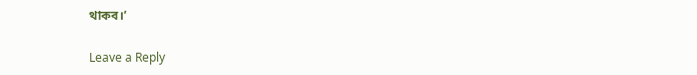থাকব।’

Leave a Reply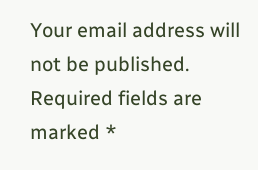Your email address will not be published. Required fields are marked *